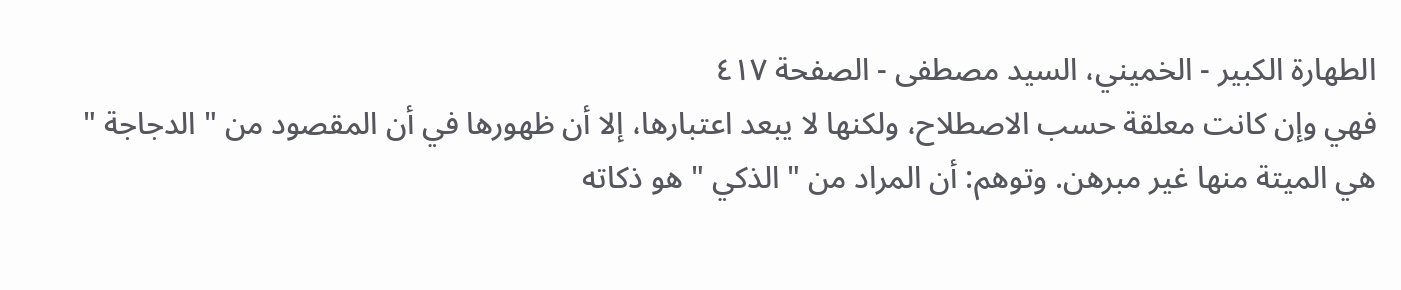الطهارة الكبير - الخميني، السيد مصطفى - الصفحة ٤١٧
فهي وإن كانت معلقة حسب الاصطلاح، ولكنها لا يبعد اعتبارها، إلا أن ظهورها في أن المقصود من " الدجاجة " هي الميتة منها غير مبرهن. وتوهم: أن المراد من " الذكي " هو ذكاته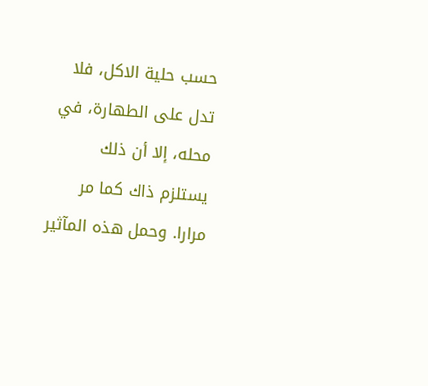حسب حلية الاكل، فلا تدل على الطهارة، في محله، إلا أن ذلك يستلزم ذاك كما مر مرارا. وحمل هذه المآثير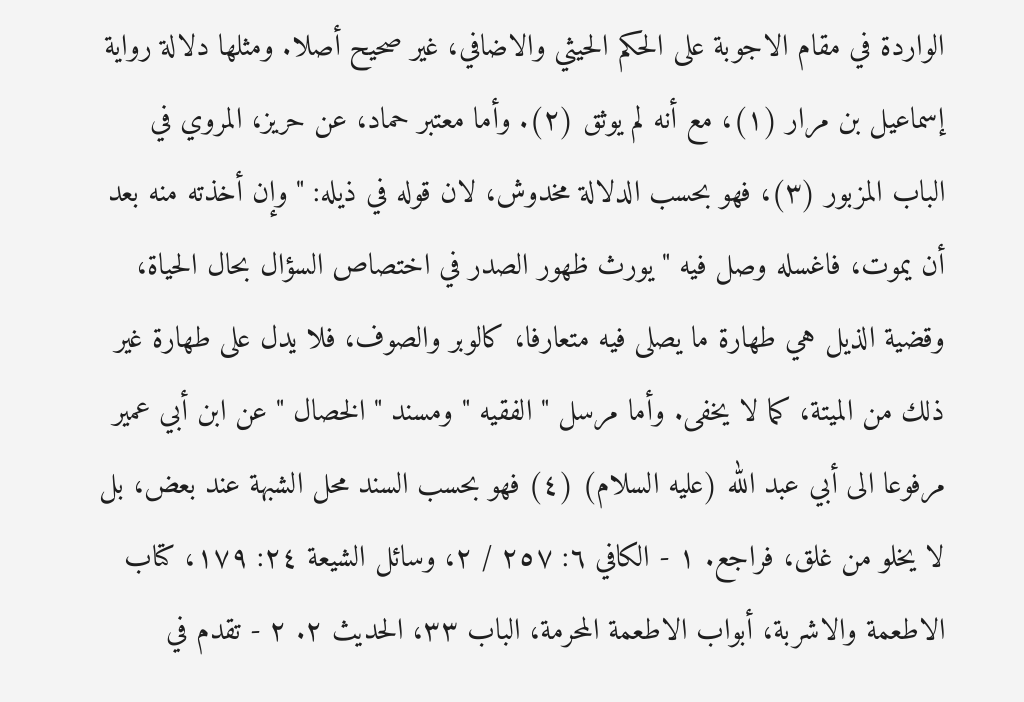الواردة في مقام الاجوبة على الحكم الحيثي والاضافي، غير صحيح أصلا. ومثلها دلالة رواية إسماعيل بن مرار (١)، مع أنه لم يوثق (٢). وأما معتبر حماد، عن حريز، المروي في الباب المزبور (٣)، فهو بحسب الدلالة مخدوش، لان قوله في ذيله: " وإن أخذته منه بعد أن يموت، فاغسله وصل فيه " يورث ظهور الصدر في اختصاص السؤال بحال الحياة، وقضية الذيل هي طهارة ما يصلى فيه متعارفا، كالوبر والصوف، فلا يدل على طهارة غير ذلك من الميتة، كما لا يخفى. وأما مرسل " الفقيه " ومسند " الخصال " عن ابن أبي عمير مرفوعا الى أبي عبد الله (عليه السلام) (٤) فهو بحسب السند محل الشبهة عند بعض، بل لا يخلو من غلق، فراجع. ١ - الكافي ٦: ٢٥٧ / ٢، وسائل الشيعة ٢٤: ١٧٩، كتاب الاطعمة والاشربة، أبواب الاطعمة المحرمة، الباب ٣٣، الحديث ٢. ٢ - تقدم في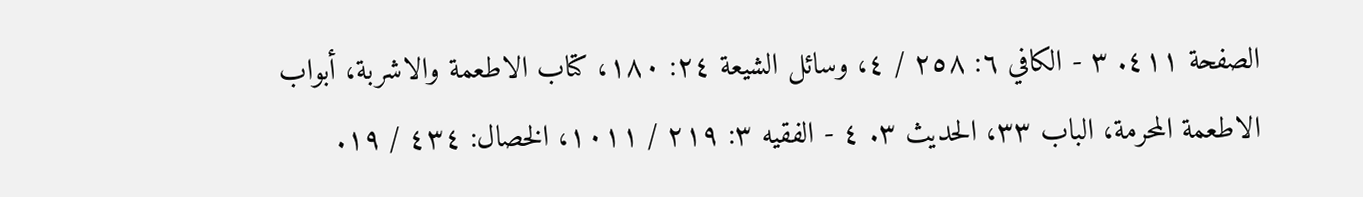الصفحة ٤١١. ٣ - الكافي ٦: ٢٥٨ / ٤، وسائل الشيعة ٢٤: ١٨٠، كتاب الاطعمة والاشربة، أبواب الاطعمة المحرمة، الباب ٣٣، الحديث ٣. ٤ - الفقيه ٣: ٢١٩ / ١٠١١، الخصال: ٤٣٤ / ١٩.